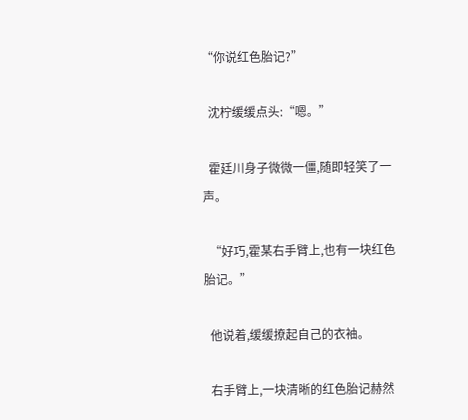“你说红色胎记?”

  沈柠缓缓点头:“嗯。”

  霍廷川身子微微一僵,随即轻笑了一声。

  “好巧,霍某右手臂上,也有一块红色胎记。”

  他说着,缓缓撩起自己的衣袖。

  右手臂上,一块清晰的红色胎记赫然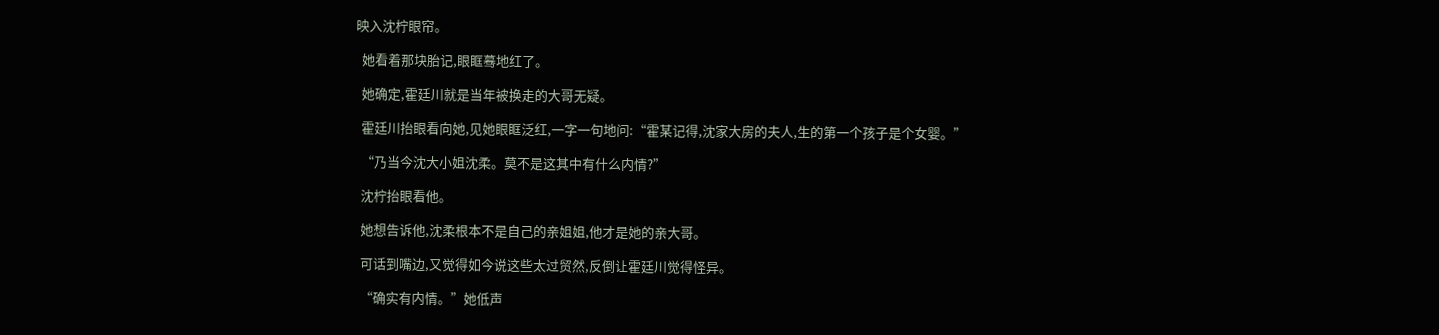映入沈柠眼帘。

  她看着那块胎记,眼眶蓦地红了。

  她确定,霍廷川就是当年被换走的大哥无疑。

  霍廷川抬眼看向她,见她眼眶泛红,一字一句地问:“霍某记得,沈家大房的夫人,生的第一个孩子是个女婴。”

  “乃当今沈大小姐沈柔。莫不是这其中有什么内情?”

  沈柠抬眼看他。

  她想告诉他,沈柔根本不是自己的亲姐姐,他才是她的亲大哥。

  可话到嘴边,又觉得如今说这些太过贸然,反倒让霍廷川觉得怪异。

  “确实有内情。”她低声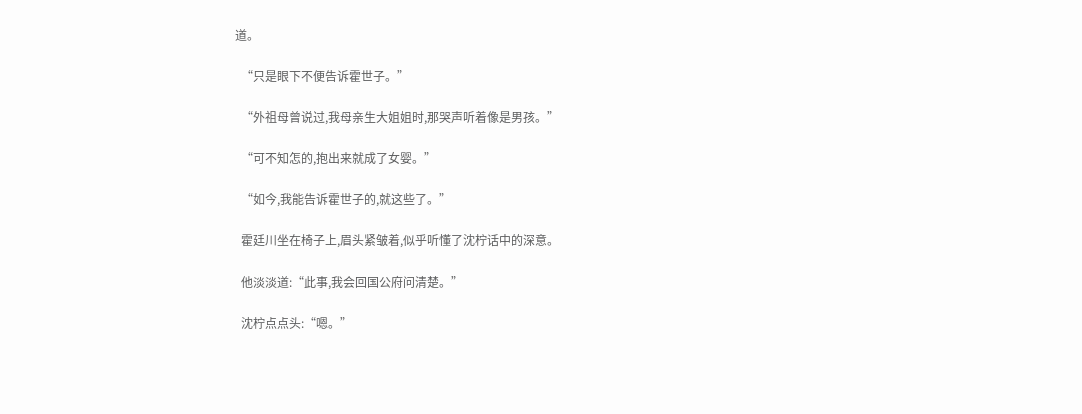道。

  “只是眼下不便告诉霍世子。”

  “外祖母曾说过,我母亲生大姐姐时,那哭声听着像是男孩。”

  “可不知怎的,抱出来就成了女婴。”

  “如今,我能告诉霍世子的,就这些了。”

  霍廷川坐在椅子上,眉头紧皱着,似乎听懂了沈柠话中的深意。

  他淡淡道:“此事,我会回国公府问清楚。”

  沈柠点点头:“嗯。”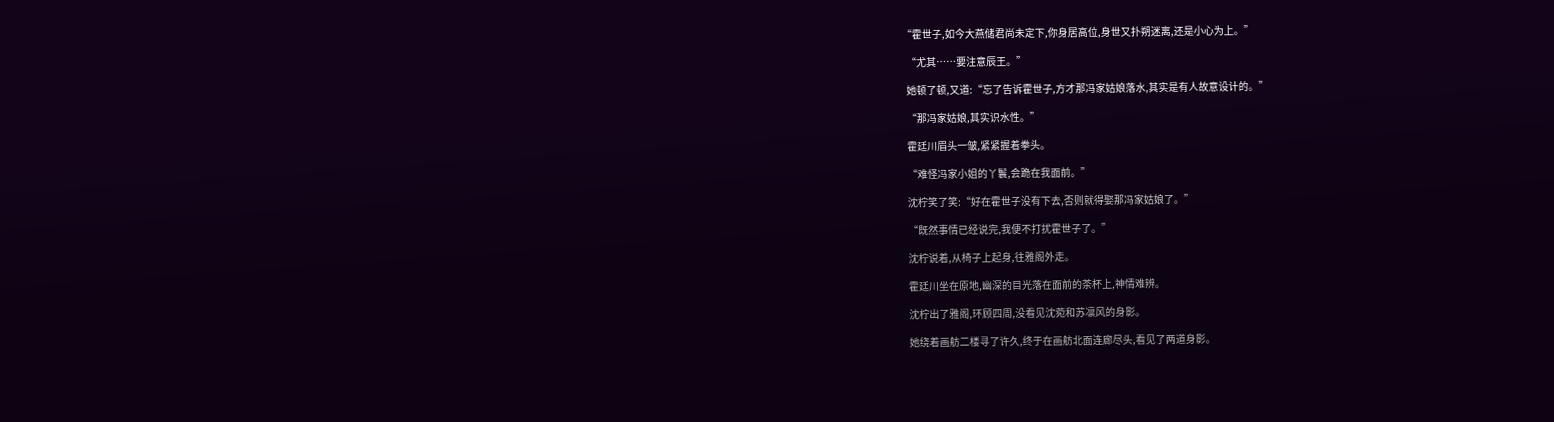“霍世子,如今大燕储君尚未定下,你身居高位,身世又扑朔迷离,还是小心为上。”

  “尤其……要注意辰王。”

  她顿了顿,又道:“忘了告诉霍世子,方才那冯家姑娘落水,其实是有人故意设计的。”

  “那冯家姑娘,其实识水性。”

  霍廷川眉头一皱,紧紧握着拳头。

  “难怪冯家小姐的丫鬟,会跪在我面前。”

  沈柠笑了笑:“好在霍世子没有下去,否则就得娶那冯家姑娘了。”

  “既然事情已经说完,我便不打扰霍世子了。”

  沈柠说着,从椅子上起身,往雅阁外走。

  霍廷川坐在原地,幽深的目光落在面前的茶杯上,神情难辨。

  沈柠出了雅阁,环顾四周,没看见沈菀和苏凛风的身影。

  她绕着画舫二楼寻了许久,终于在画舫北面连廊尽头,看见了两道身影。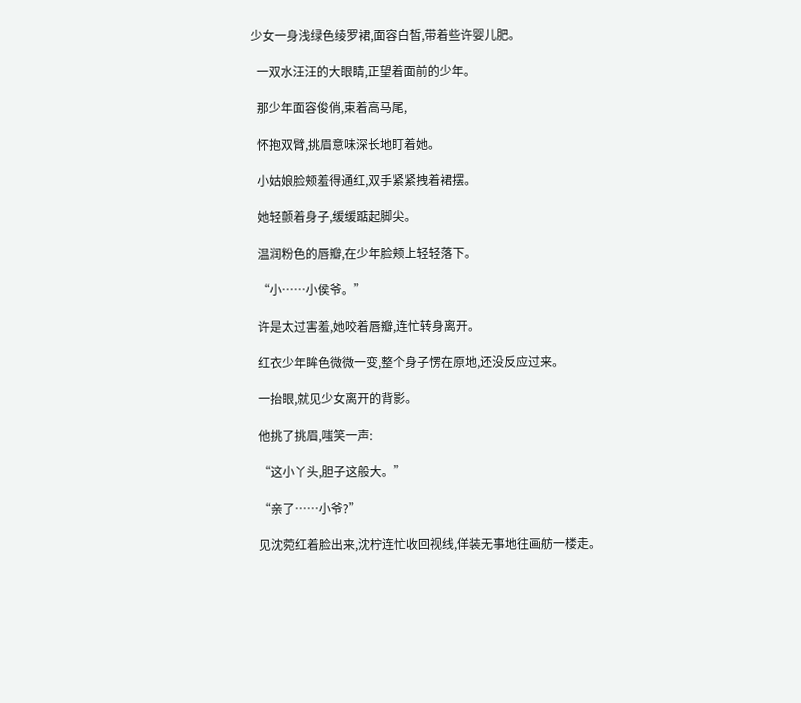少女一身浅绿色绫罗裙,面容白皙,带着些许婴儿肥。

  一双水汪汪的大眼睛,正望着面前的少年。

  那少年面容俊俏,束着高马尾,

  怀抱双臂,挑眉意味深长地盯着她。

  小姑娘脸颊羞得通红,双手紧紧拽着裙摆。

  她轻颤着身子,缓缓踮起脚尖。

  温润粉色的唇瓣,在少年脸颊上轻轻落下。

  “小……小侯爷。”

  许是太过害羞,她咬着唇瓣,连忙转身离开。

  红衣少年眸色微微一变,整个身子愣在原地,还没反应过来。

  一抬眼,就见少女离开的背影。

  他挑了挑眉,嗤笑一声:

  “这小丫头,胆子这般大。”

  “亲了……小爷?”

  见沈菀红着脸出来,沈柠连忙收回视线,佯装无事地往画舫一楼走。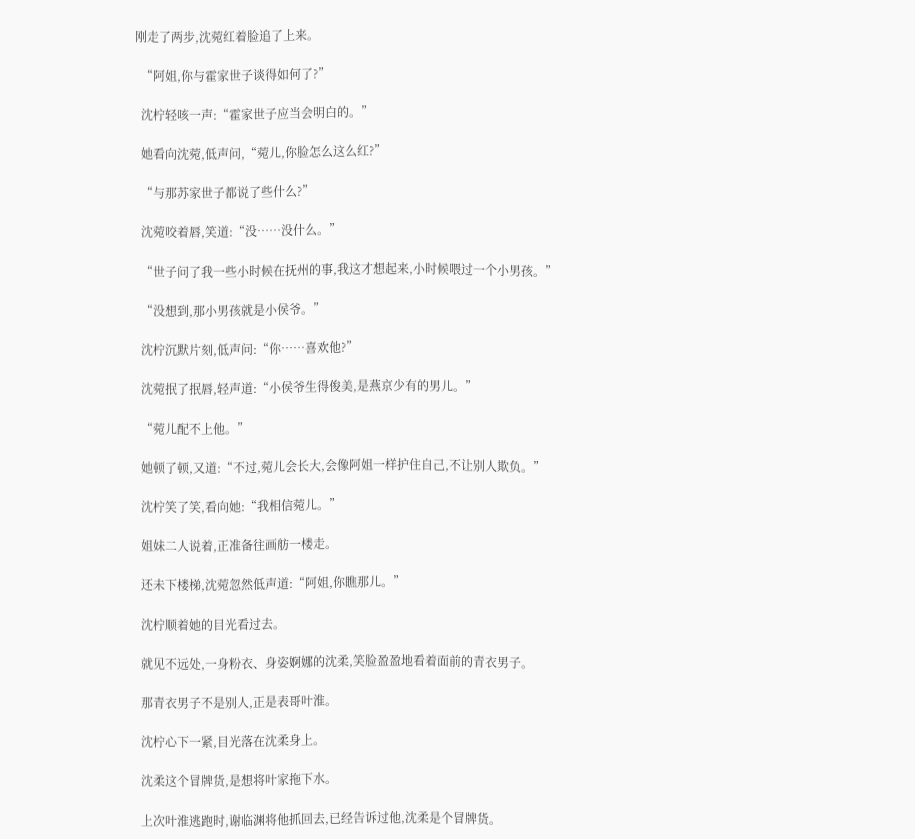刚走了两步,沈菀红着脸追了上来。

  “阿姐,你与霍家世子谈得如何了?”

  沈柠轻咳一声:“霍家世子应当会明白的。”

  她看向沈菀,低声问,“菀儿,你脸怎么这么红?”

  “与那苏家世子都说了些什么?”

  沈菀咬着唇,笑道:“没……没什么。”

  “世子问了我一些小时候在抚州的事,我这才想起来,小时候喂过一个小男孩。”

  “没想到,那小男孩就是小侯爷。”

  沈柠沉默片刻,低声问:“你……喜欢他?”

  沈菀抿了抿唇,轻声道:“小侯爷生得俊美,是燕京少有的男儿。”

  “菀儿配不上他。”

  她顿了顿,又道:“不过,菀儿会长大,会像阿姐一样护住自己,不让别人欺负。”

  沈柠笑了笑,看向她:“我相信菀儿。”

  姐妹二人说着,正准备往画舫一楼走。

  还未下楼梯,沈菀忽然低声道:“阿姐,你瞧那儿。”

  沈柠顺着她的目光看过去。

  就见不远处,一身粉衣、身姿婀娜的沈柔,笑脸盈盈地看着面前的青衣男子。

  那青衣男子不是别人,正是表哥叶淮。

  沈柠心下一紧,目光落在沈柔身上。

  沈柔这个冒牌货,是想将叶家拖下水。

  上次叶淮逃跑时,谢临渊将他抓回去,已经告诉过他,沈柔是个冒牌货。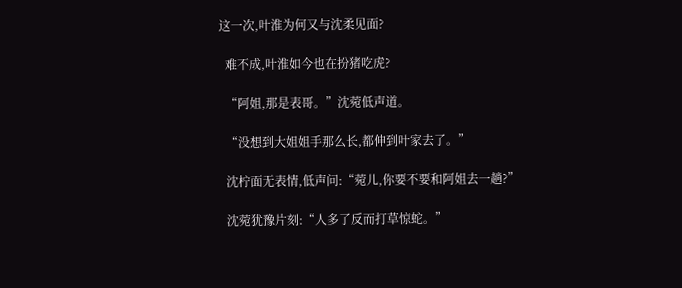这一次,叶淮为何又与沈柔见面?

  难不成,叶淮如今也在扮猪吃虎?

  “阿姐,那是表哥。”沈菀低声道。

  “没想到大姐姐手那么长,都伸到叶家去了。”

  沈柠面无表情,低声问:“菀儿,你要不要和阿姐去一趟?”

  沈菀犹豫片刻:“人多了反而打草惊蛇。”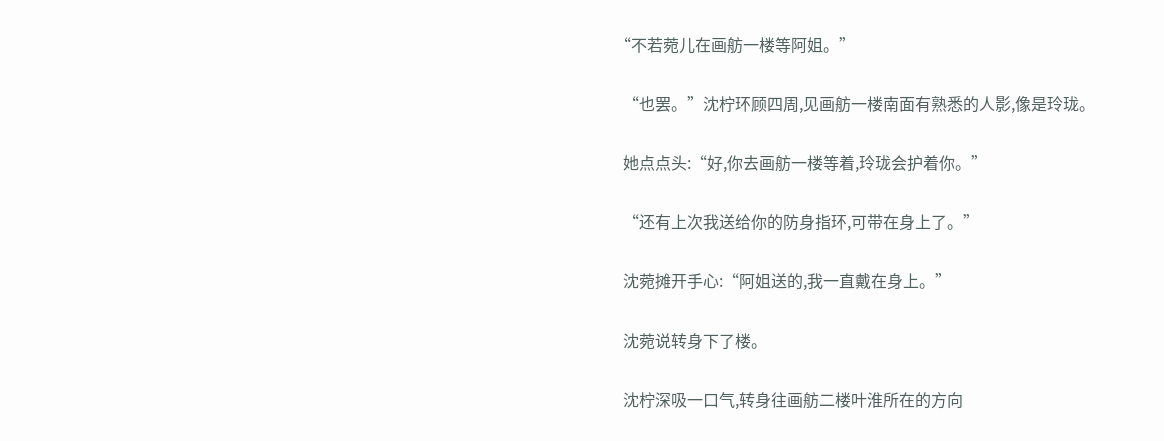“不若菀儿在画舫一楼等阿姐。”

  “也罢。”沈柠环顾四周,见画舫一楼南面有熟悉的人影,像是玲珑。

  她点点头:“好,你去画舫一楼等着,玲珑会护着你。”

  “还有上次我送给你的防身指环,可带在身上了。”

  沈菀摊开手心:“阿姐送的,我一直戴在身上。”

  沈菀说转身下了楼。

  沈柠深吸一口气,转身往画舫二楼叶淮所在的方向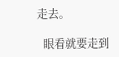走去。

  眼看就要走到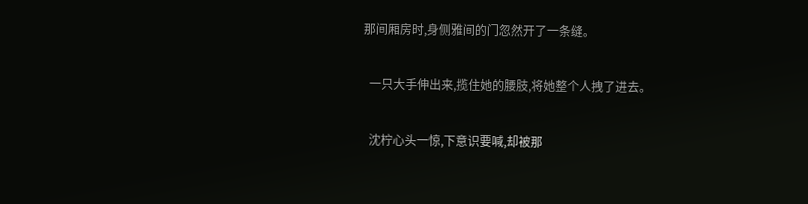那间厢房时,身侧雅间的门忽然开了一条缝。

  一只大手伸出来,揽住她的腰肢,将她整个人拽了进去。

  沈柠心头一惊,下意识要喊,却被那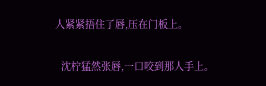人紧紧捂住了唇,压在门板上。

  沈柠猛然张唇,一口咬到那人手上。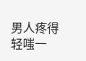男人疼得轻嗤一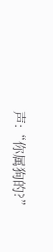声:“你属狗的?”